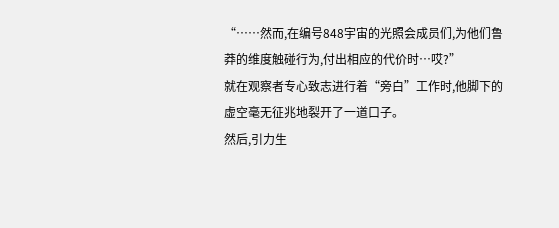“……然而,在编号848宇宙的光照会成员们,为他们鲁莽的维度触碰行为,付出相应的代价时…哎?”
就在观察者专心致志进行着“旁白”工作时,他脚下的虚空毫无征兆地裂开了一道口子。
然后,引力生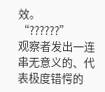效。
“??????”
观察者发出一连串无意义的、代表极度错愕的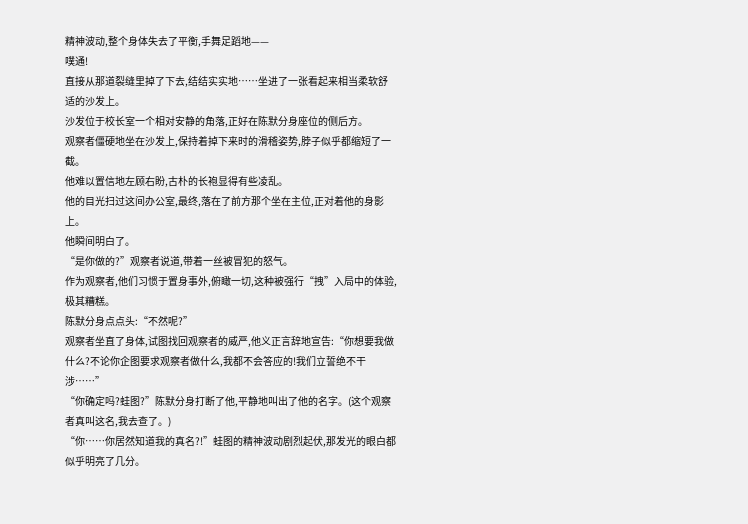精神波动,整个身体失去了平衡,手舞足蹈地——
噗通!
直接从那道裂缝里掉了下去,结结实实地……坐进了一张看起来相当柔软舒适的沙发上。
沙发位于校长室一个相对安静的角落,正好在陈默分身座位的侧后方。
观察者僵硬地坐在沙发上,保持着掉下来时的滑稽姿势,脖子似乎都缩短了一截。
他难以置信地左顾右盼,古朴的长袍显得有些凌乱。
他的目光扫过这间办公室,最终,落在了前方那个坐在主位,正对着他的身影上。
他瞬间明白了。
“是你做的?”观察者说道,带着一丝被冒犯的怒气。
作为观察者,他们习惯于置身事外,俯瞰一切,这种被强行“拽”入局中的体验,极其糟糕。
陈默分身点点头:“不然呢?”
观察者坐直了身体,试图找回观察者的威严,他义正言辞地宣告:“你想要我做什么?不论你企图要求观察者做什么,我都不会答应的!我们立誓绝不干涉……”
“你确定吗?蛙图?”陈默分身打断了他,平静地叫出了他的名字。(这个观察者真叫这名,我去查了。)
“你……你居然知道我的真名?!”蛙图的精神波动剧烈起伏,那发光的眼白都似乎明亮了几分。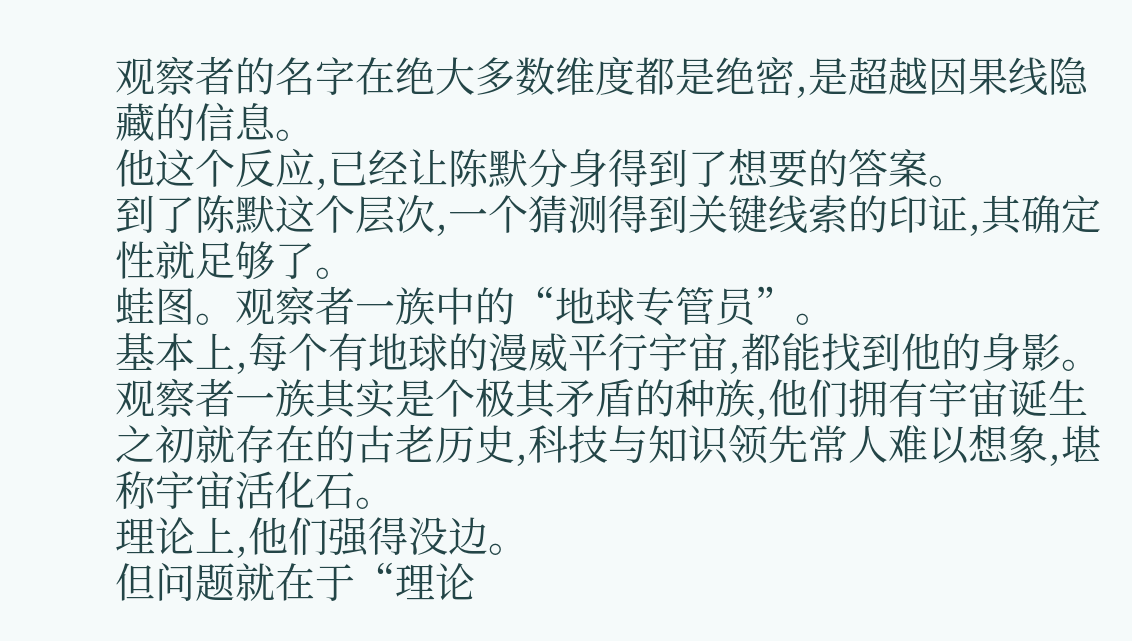观察者的名字在绝大多数维度都是绝密,是超越因果线隐藏的信息。
他这个反应,已经让陈默分身得到了想要的答案。
到了陈默这个层次,一个猜测得到关键线索的印证,其确定性就足够了。
蛙图。观察者一族中的“地球专管员”。
基本上,每个有地球的漫威平行宇宙,都能找到他的身影。
观察者一族其实是个极其矛盾的种族,他们拥有宇宙诞生之初就存在的古老历史,科技与知识领先常人难以想象,堪称宇宙活化石。
理论上,他们强得没边。
但问题就在于“理论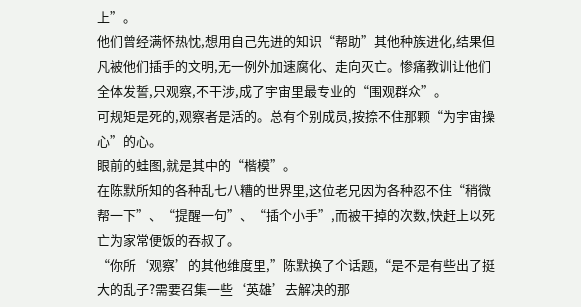上”。
他们曾经满怀热忱,想用自己先进的知识“帮助”其他种族进化,结果但凡被他们插手的文明,无一例外加速腐化、走向灭亡。惨痛教训让他们全体发誓,只观察,不干涉,成了宇宙里最专业的“围观群众”。
可规矩是死的,观察者是活的。总有个别成员,按捺不住那颗“为宇宙操心”的心。
眼前的蛙图,就是其中的“楷模”。
在陈默所知的各种乱七八糟的世界里,这位老兄因为各种忍不住“稍微帮一下”、“提醒一句”、“插个小手”,而被干掉的次数,快赶上以死亡为家常便饭的吞叔了。
“你所‘观察’的其他维度里,”陈默换了个话题,“是不是有些出了挺大的乱子?需要召集一些‘英雄’去解决的那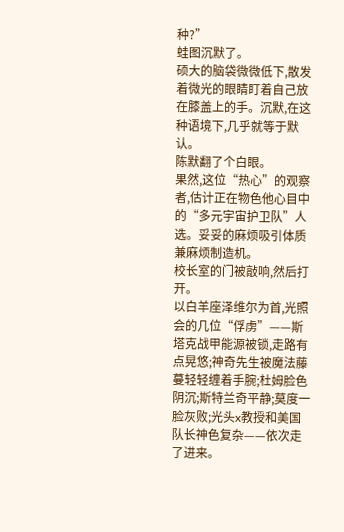种?”
蛙图沉默了。
硕大的脑袋微微低下,散发着微光的眼睛盯着自己放在膝盖上的手。沉默,在这种语境下,几乎就等于默认。
陈默翻了个白眼。
果然,这位“热心”的观察者,估计正在物色他心目中的“多元宇宙护卫队”人选。妥妥的麻烦吸引体质兼麻烦制造机。
校长室的门被敲响,然后打开。
以白羊座泽维尔为首,光照会的几位“俘虏”——斯塔克战甲能源被锁,走路有点晃悠;神奇先生被魔法藤蔓轻轻缠着手腕;杜姆脸色阴沉;斯特兰奇平静;莫度一脸灰败;光头x教授和美国队长神色复杂——依次走了进来。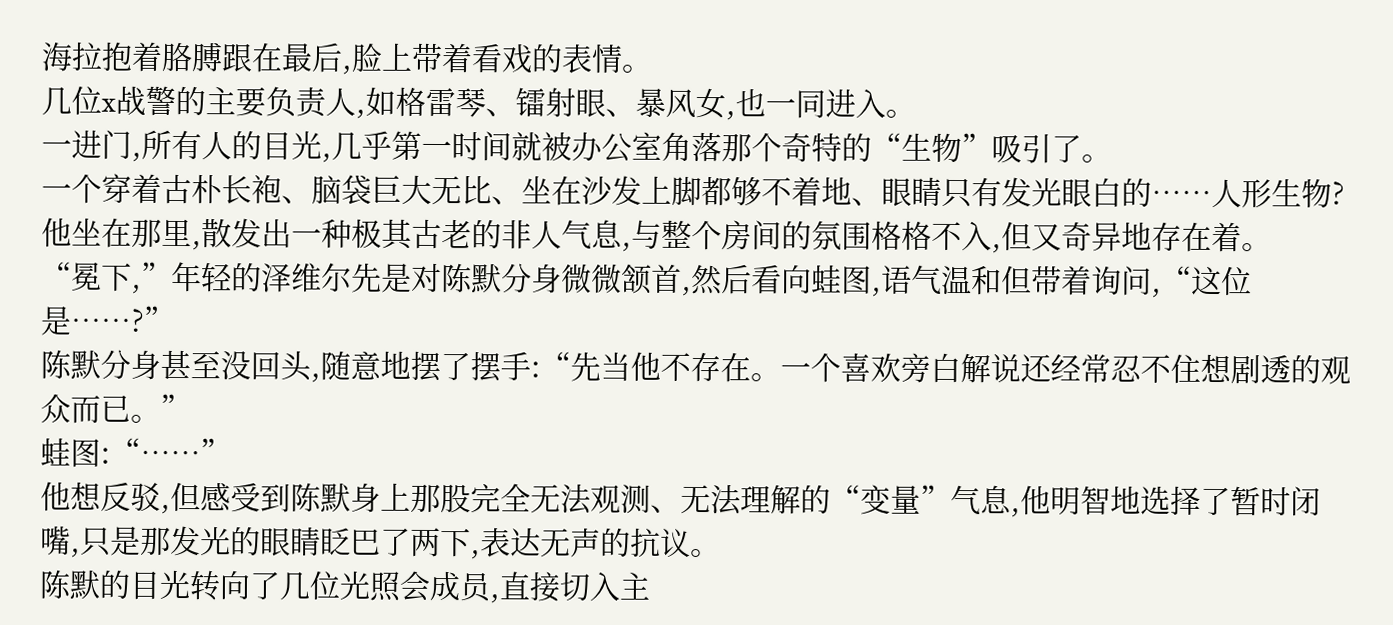海拉抱着胳膊跟在最后,脸上带着看戏的表情。
几位x战警的主要负责人,如格雷琴、镭射眼、暴风女,也一同进入。
一进门,所有人的目光,几乎第一时间就被办公室角落那个奇特的“生物”吸引了。
一个穿着古朴长袍、脑袋巨大无比、坐在沙发上脚都够不着地、眼睛只有发光眼白的……人形生物?
他坐在那里,散发出一种极其古老的非人气息,与整个房间的氛围格格不入,但又奇异地存在着。
“冕下,”年轻的泽维尔先是对陈默分身微微颔首,然后看向蛙图,语气温和但带着询问,“这位是……?”
陈默分身甚至没回头,随意地摆了摆手:“先当他不存在。一个喜欢旁白解说还经常忍不住想剧透的观众而已。”
蛙图:“……”
他想反驳,但感受到陈默身上那股完全无法观测、无法理解的“变量”气息,他明智地选择了暂时闭嘴,只是那发光的眼睛眨巴了两下,表达无声的抗议。
陈默的目光转向了几位光照会成员,直接切入主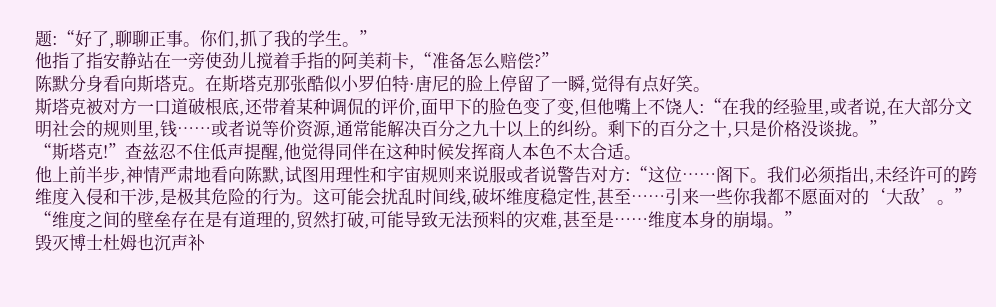题:“好了,聊聊正事。你们,抓了我的学生。”
他指了指安静站在一旁使劲儿搅着手指的阿美莉卡,“准备怎么赔偿?”
陈默分身看向斯塔克。在斯塔克那张酷似小罗伯特·唐尼的脸上停留了一瞬,觉得有点好笑。
斯塔克被对方一口道破根底,还带着某种调侃的评价,面甲下的脸色变了变,但他嘴上不饶人:“在我的经验里,或者说,在大部分文明社会的规则里,钱……或者说等价资源,通常能解决百分之九十以上的纠纷。剩下的百分之十,只是价格没谈拢。”
“斯塔克!”查兹忍不住低声提醒,他觉得同伴在这种时候发挥商人本色不太合适。
他上前半步,神情严肃地看向陈默,试图用理性和宇宙规则来说服或者说警告对方:“这位……阁下。我们必须指出,未经许可的跨维度入侵和干涉,是极其危险的行为。这可能会扰乱时间线,破坏维度稳定性,甚至……引来一些你我都不愿面对的‘大敌’。”
“维度之间的壁垒存在是有道理的,贸然打破,可能导致无法预料的灾难,甚至是……维度本身的崩塌。”
毁灭博士杜姆也沉声补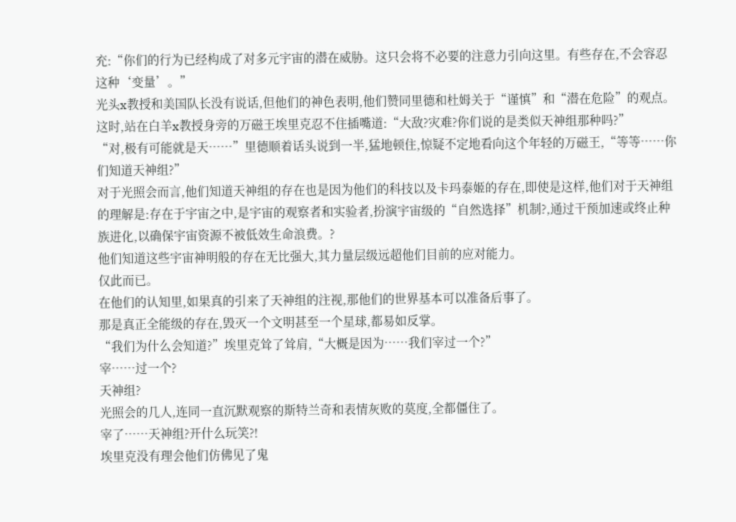充:“你们的行为已经构成了对多元宇宙的潜在威胁。这只会将不必要的注意力引向这里。有些存在,不会容忍这种‘变量’。”
光头x教授和美国队长没有说话,但他们的神色表明,他们赞同里德和杜姆关于“谨慎”和“潜在危险”的观点。
这时,站在白羊x教授身旁的万磁王埃里克忍不住插嘴道:“大敌?灾难?你们说的是类似天神组那种吗?”
“对,极有可能就是天……”里德顺着话头说到一半,猛地顿住,惊疑不定地看向这个年轻的万磁王,“等等……你们知道天神组?”
对于光照会而言,他们知道天神组的存在也是因为他们的科技以及卡玛泰姬的存在,即使是这样,他们对于天神组的理解是:存在于宇宙之中,是宇宙的观察者和实验者,扮演宇宙级的“自然选择”机制?,通过干预加速或终止种族进化,以确保宇宙资源不被低效生命浪费。?
他们知道这些宇宙神明般的存在无比强大,其力量层级远超他们目前的应对能力。
仅此而已。
在他们的认知里,如果真的引来了天神组的注视,那他们的世界基本可以准备后事了。
那是真正全能级的存在,毁灭一个文明甚至一个星球,都易如反掌。
“我们为什么会知道?”埃里克耸了耸肩,“大概是因为……我们宰过一个?”
宰……过一个?
天神组?
光照会的几人,连同一直沉默观察的斯特兰奇和表情灰败的莫度,全都僵住了。
宰了……天神组?开什么玩笑?!
埃里克没有理会他们仿佛见了鬼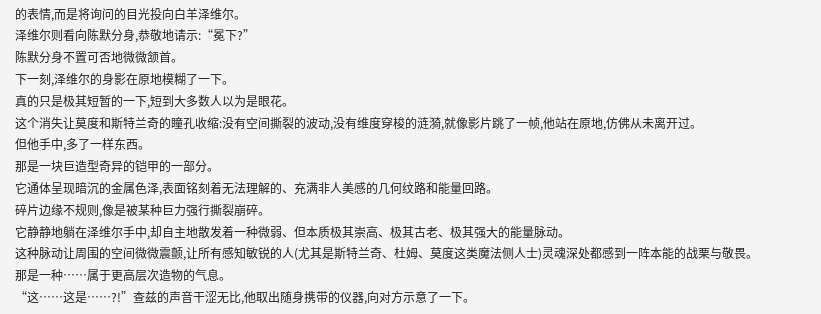的表情,而是将询问的目光投向白羊泽维尔。
泽维尔则看向陈默分身,恭敬地请示:“冕下?”
陈默分身不置可否地微微颔首。
下一刻,泽维尔的身影在原地模糊了一下。
真的只是极其短暂的一下,短到大多数人以为是眼花。
这个消失让莫度和斯特兰奇的瞳孔收缩:没有空间撕裂的波动,没有维度穿梭的涟漪,就像影片跳了一帧,他站在原地,仿佛从未离开过。
但他手中,多了一样东西。
那是一块巨造型奇异的铠甲的一部分。
它通体呈现暗沉的金属色泽,表面铭刻着无法理解的、充满非人美感的几何纹路和能量回路。
碎片边缘不规则,像是被某种巨力强行撕裂崩碎。
它静静地躺在泽维尔手中,却自主地散发着一种微弱、但本质极其崇高、极其古老、极其强大的能量脉动。
这种脉动让周围的空间微微震颤,让所有感知敏锐的人(尤其是斯特兰奇、杜姆、莫度这类魔法侧人士)灵魂深处都感到一阵本能的战栗与敬畏。
那是一种……属于更高层次造物的气息。
“这……这是……?!”查兹的声音干涩无比,他取出随身携带的仪器,向对方示意了一下。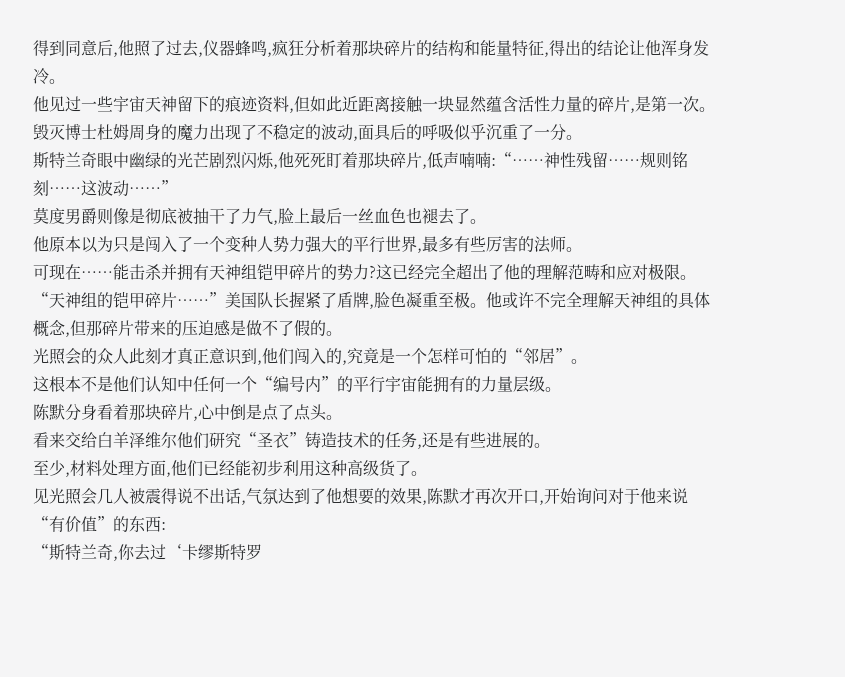得到同意后,他照了过去,仪器蜂鸣,疯狂分析着那块碎片的结构和能量特征,得出的结论让他浑身发冷。
他见过一些宇宙天神留下的痕迹资料,但如此近距离接触一块显然蕴含活性力量的碎片,是第一次。
毁灭博士杜姆周身的魔力出现了不稳定的波动,面具后的呼吸似乎沉重了一分。
斯特兰奇眼中幽绿的光芒剧烈闪烁,他死死盯着那块碎片,低声喃喃:“……神性残留……规则铭刻……这波动……”
莫度男爵则像是彻底被抽干了力气,脸上最后一丝血色也褪去了。
他原本以为只是闯入了一个变种人势力强大的平行世界,最多有些厉害的法师。
可现在……能击杀并拥有天神组铠甲碎片的势力?这已经完全超出了他的理解范畴和应对极限。
“天神组的铠甲碎片……”美国队长握紧了盾牌,脸色凝重至极。他或许不完全理解天神组的具体概念,但那碎片带来的压迫感是做不了假的。
光照会的众人此刻才真正意识到,他们闯入的,究竟是一个怎样可怕的“邻居”。
这根本不是他们认知中任何一个“编号内”的平行宇宙能拥有的力量层级。
陈默分身看着那块碎片,心中倒是点了点头。
看来交给白羊泽维尔他们研究“圣衣”铸造技术的任务,还是有些进展的。
至少,材料处理方面,他们已经能初步利用这种高级货了。
见光照会几人被震得说不出话,气氛达到了他想要的效果,陈默才再次开口,开始询问对于他来说“有价值”的东西:
“斯特兰奇,你去过‘卡缪斯特罗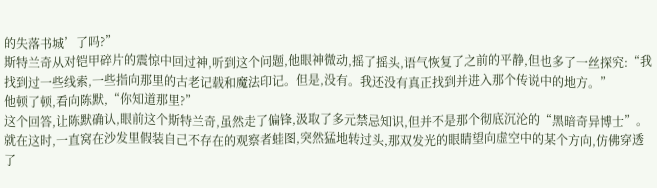的失落书城’了吗?”
斯特兰奇从对铠甲碎片的震惊中回过神,听到这个问题,他眼神微动,摇了摇头,语气恢复了之前的平静,但也多了一丝探究:“我找到过一些线索,一些指向那里的古老记载和魔法印记。但是,没有。我还没有真正找到并进入那个传说中的地方。”
他顿了顿,看向陈默,“你知道那里?”
这个回答,让陈默确认,眼前这个斯特兰奇,虽然走了偏锋,汲取了多元禁忌知识,但并不是那个彻底沉沦的“黑暗奇异博士”。
就在这时,一直窝在沙发里假装自己不存在的观察者蛙图,突然猛地转过头,那双发光的眼睛望向虚空中的某个方向,仿佛穿透了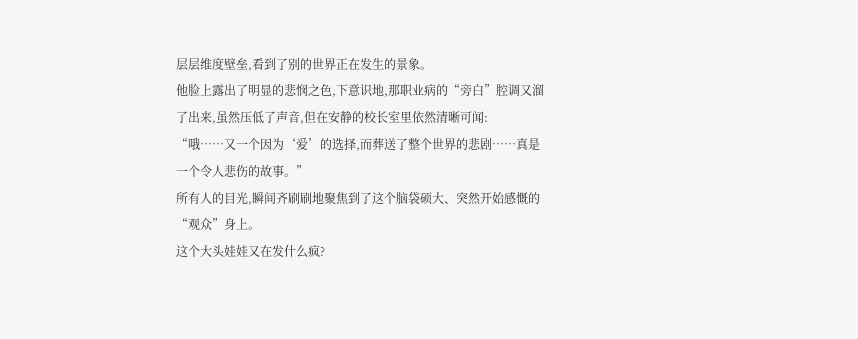层层维度壁垒,看到了别的世界正在发生的景象。
他脸上露出了明显的悲悯之色,下意识地,那职业病的“旁白”腔调又溜了出来,虽然压低了声音,但在安静的校长室里依然清晰可闻:
“哦……又一个因为‘爱’的选择,而葬送了整个世界的悲剧……真是一个令人悲伤的故事。”
所有人的目光,瞬间齐刷刷地聚焦到了这个脑袋硕大、突然开始感慨的“观众”身上。
这个大头娃娃又在发什么疯?